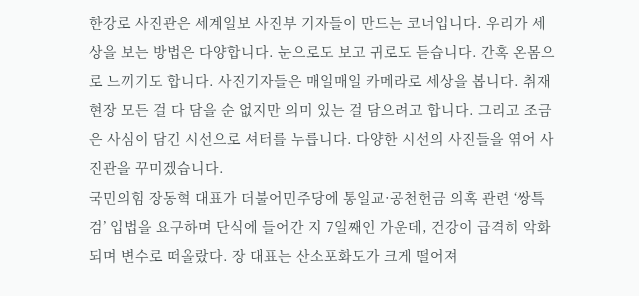한강로 사진관은 세계일보 사진부 기자들이 만드는 코너입니다. 우리가 세상을 보는 방법은 다양합니다. 눈으로도 보고 귀로도 듣습니다. 간혹 온몸으로 느끼기도 합니다. 사진기자들은 매일매일 카메라로 세상을 봅니다. 취재현장 모든 걸 다 담을 순 없지만 의미 있는 걸 담으려고 합니다. 그리고 조금은 사심이 담긴 시선으로 셔터를 누릅니다. 다양한 시선의 사진들을 엮어 사진관을 꾸미겠습니다.
국민의힘 장동혁 대표가 더불어민주당에 통일교·공천헌금 의혹 관련 ‘쌍특검’ 입법을 요구하며 단식에 들어간 지 7일째인 가운데, 건강이 급격히 악화되며 변수로 떠올랐다. 장 대표는 산소포화도가 크게 떨어져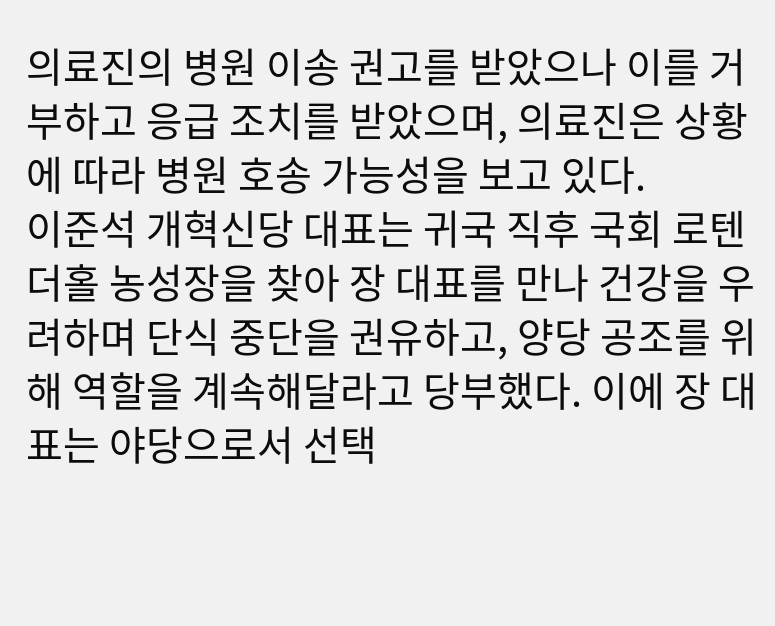의료진의 병원 이송 권고를 받았으나 이를 거부하고 응급 조치를 받았으며, 의료진은 상황에 따라 병원 호송 가능성을 보고 있다.
이준석 개혁신당 대표는 귀국 직후 국회 로텐더홀 농성장을 찾아 장 대표를 만나 건강을 우려하며 단식 중단을 권유하고, 양당 공조를 위해 역할을 계속해달라고 당부했다. 이에 장 대표는 야당으로서 선택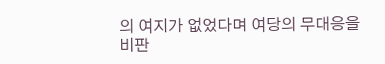의 여지가 없었다며 여당의 무대응을 비판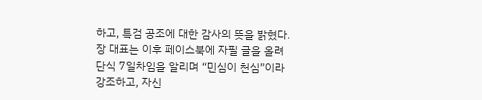하고, 특검 공조에 대한 감사의 뜻을 밝혔다.
장 대표는 이후 페이스북에 자필 글을 올려 단식 7일차임을 알리며 “민심이 천심”이라 강조하고, 자신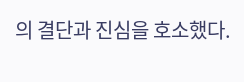의 결단과 진심을 호소했다.